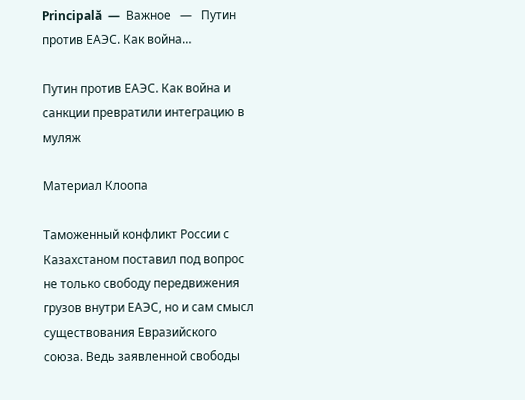Principală  —  Важное   —   Путин против ЕАЭС. Как война…

Путин против ЕАЭС. Как война и санкции превратили интеграцию в муляж

Материал Клоопа

Таможенный конфликт России с Казахстаном поставил под вопрос не только свободу передвижения грузов внутри ЕАЭС, но и сам смысл существования Евразийского союза. Ведь заявленной свободы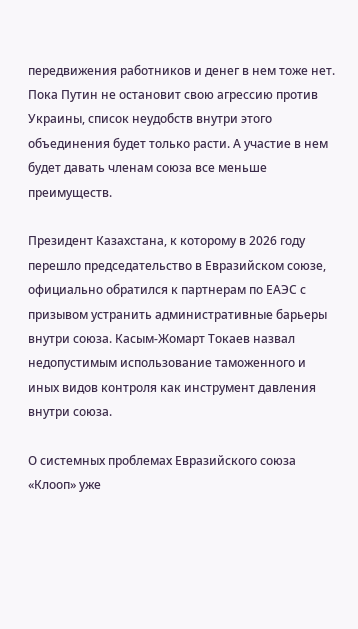передвижения работников и денег в нем тоже нет. Пока Путин не остановит свою агрессию против Украины, список неудобств внутри этого объединения будет только расти. А участие в нем будет давать членам союза все меньше преимуществ.

Президент Казахстана, к которому в 2026 году перешло председательство в Евразийском союзе, официально обратился к партнерам по ЕАЭС с призывом устранить административные барьеры внутри союза. Касым-Жомарт Токаев назвал недопустимым использование таможенного и иных видов контроля как инструмент давления внутри союза.

О системных проблемах Евразийского союза «Клооп» уже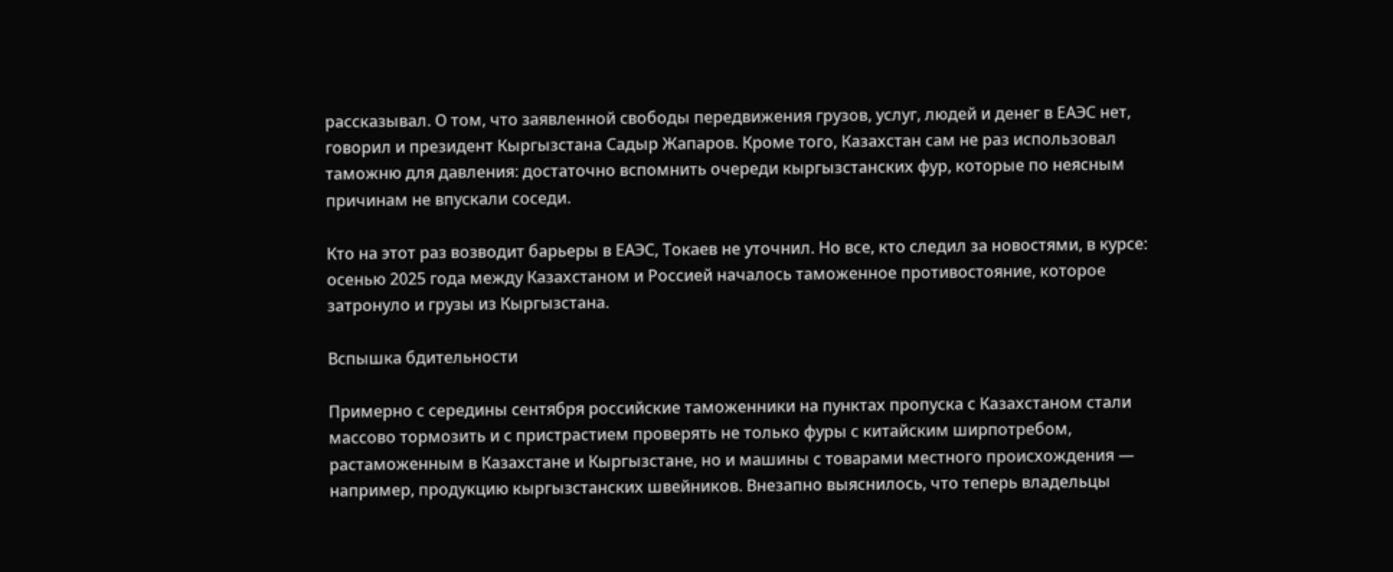рассказывал. О том, что заявленной свободы передвижения грузов, услуг, людей и денег в ЕАЭС нет, говорил и президент Кыргызстана Садыр Жапаров. Кроме того, Казахстан сам не раз использовал таможню для давления: достаточно вспомнить очереди кыргызстанских фур, которые по неясным причинам не впускали соседи.

Кто на этот раз возводит барьеры в ЕАЭС, Токаев не уточнил. Но все, кто следил за новостями, в курсе: осенью 2025 года между Казахстаном и Россией началось таможенное противостояние, которое затронуло и грузы из Кыргызстана.

Вспышка бдительности

Примерно с середины сентября российские таможенники на пунктах пропуска с Казахстаном стали массово тормозить и с пристрастием проверять не только фуры с китайским ширпотребом, растаможенным в Казахстане и Кыргызстане, но и машины с товарами местного происхождения — например, продукцию кыргызстанских швейников. Внезапно выяснилось, что теперь владельцы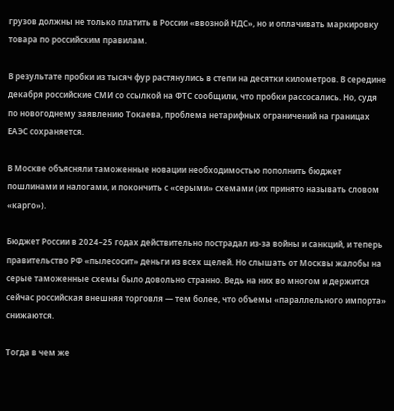грузов должны не только платить в России «ввозной НДС», но и оплачивать маркировку товара по российским правилам.

В результате пробки из тысяч фур растянулись в степи на десятки километров. В середине декабря российские СМИ со ссылкой на ФТС сообщили, что пробки рассосались. Но, судя по новогоднему заявлению Токаева, проблема нетарифных ограничений на границах ЕАЭС сохраняется.

В Москве объясняли таможенные новации необходимостью пополнить бюджет пошлинами и налогами, и покончить с «серыми» схемами (их принято называть словом «карго»).

Бюджет России в 2024–25 годах действительно пострадал из-за войны и санкций, и теперь правительство РФ «пылесосит» деньги из всех щелей. Но слышать от Москвы жалобы на серые таможенные схемы было довольно странно. Ведь на них во многом и держится сейчас российская внешняя торговля — тем более, что объемы «параллельного импорта» снижаются.

Тогда в чем же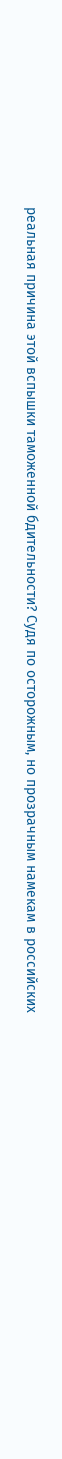реальная причина этой вспышки таможенной бдительности? Судя по осторожным, но прозрачным намекам в российских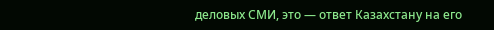деловых СМИ, это — ответ Казахстану на его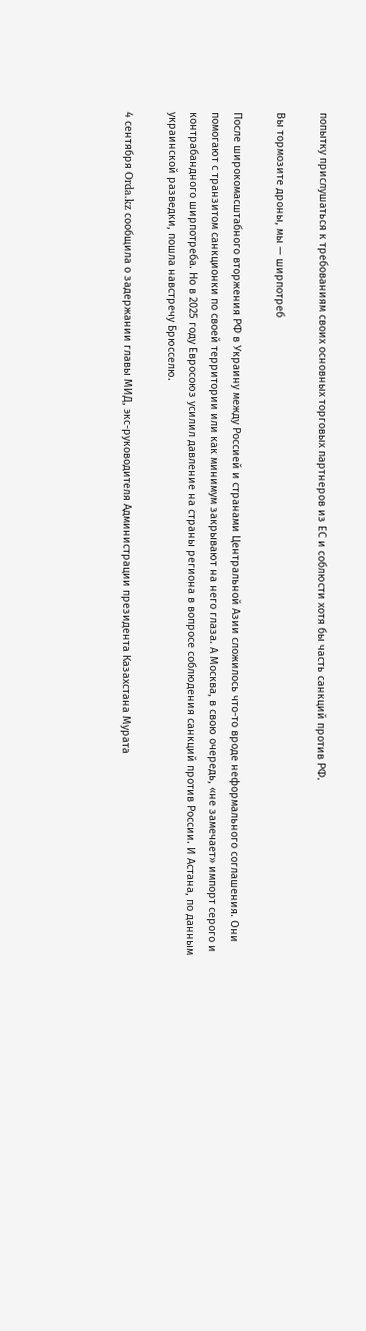попытку прислушаться к требованиям своих основных торговых партнеров из ЕС и соблюсти хотя бы часть санкций против РФ.

Вы тормозите дроны, мы — ширпотреб

После широкомасштабного вторжения РФ в Украину между Россией и странами Центральной Азии сложилось что-то вроде неформального соглашения. Они помогают с транзитом санкционки по своей территории или как минимум закрывают на него глаза. А Москва, в свою очередь, «не замечает» импорт серого и контрабандного ширпотреба. Но в 2025 году Евросоюз усилил давление на страны региона в вопросе соблюдения санкций против России. И Астана, по данным украинской разведки, пошла навстречу Брюсселю.

4 сентября Orda.kz сообщила о задержании главы МИД, экс-руководителя Администрации президента Казахстана Мурата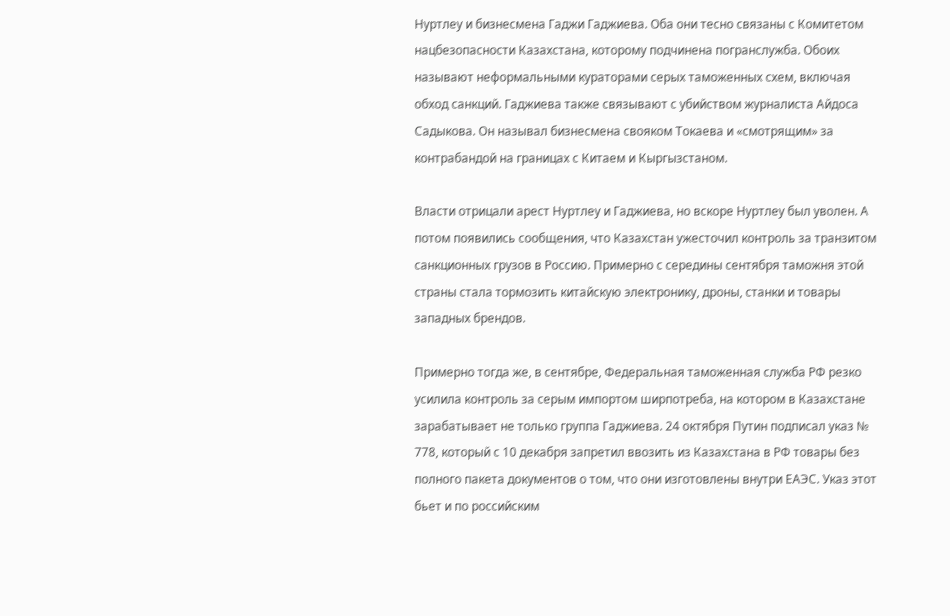Нуртлеу и бизнесмена Гаджи Гаджиева. Оба они тесно связаны с Комитетом нацбезопасности Казахстана, которому подчинена погранслужба. Обоих называют неформальными кураторами серых таможенных схем, включая обход санкций. Гаджиева также связывают с убийством журналиста Айдоса Садыкова. Он называл бизнесмена свояком Токаева и «смотрящим» за контрабандой на границах с Китаем и Кыргызстаном.

Власти отрицали арест Нуртлеу и Гаджиева, но вскоре Нуртлеу был уволен. А потом появились сообщения, что Казахстан ужесточил контроль за транзитом санкционных грузов в Россию. Примерно с середины сентября таможня этой страны стала тормозить китайскую электронику, дроны, станки и товары западных брендов.

Примерно тогда же, в сентябре, Федеральная таможенная служба РФ резко усилила контроль за серым импортом ширпотреба, на котором в Казахстане зарабатывает не только группа Гаджиева. 24 октября Путин подписал указ № 778, который с 10 декабря запретил ввозить из Казахстана в РФ товары без полного пакета документов о том, что они изготовлены внутри ЕАЭС. Указ этот бьет и по российским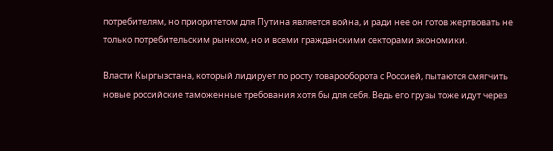потребителям, но приоритетом для Путина является война, и ради нее он готов жертвовать не только потребительским рынком, но и всеми гражданскими секторами экономики.

Власти Кыргызстана, который лидирует по росту товарооборота с Россией, пытаются смягчить новые российские таможенные требования хотя бы для себя. Ведь его грузы тоже идут через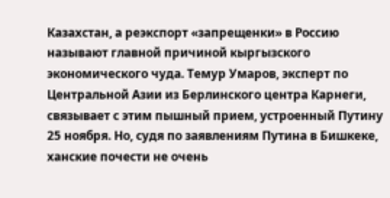Казахстан, а реэкспорт «запрещенки» в Россию называют главной причиной кыргызского экономического чуда. Темур Умаров, эксперт по Центральной Азии из Берлинского центра Карнеги, связывает с этим пышный прием, устроенный Путину 25 ноября. Но, судя по заявлениям Путина в Бишкеке, ханские почести не очень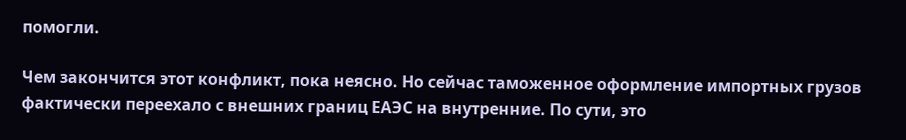помогли.

Чем закончится этот конфликт, пока неясно. Но сейчас таможенное оформление импортных грузов фактически переехало с внешних границ ЕАЭС на внутренние. По сути, это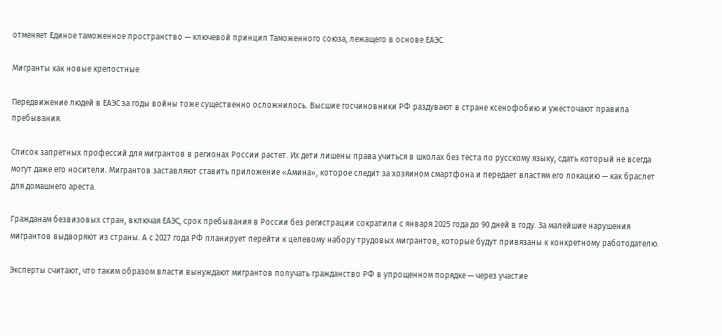отменяет Единое таможенное пространство — ключевой принцип Таможенного союза, лежащего в основе ЕАЭС.

Мигранты как новые крепостные

Передвижение людей в ЕАЭС за годы войны тоже существенно осложнилось. Высшие госчиновники РФ раздувают в стране ксенофобию и ужесточают правила пребывания.

Список запретных профессий для мигрантов в регионах России растет. Их дети лишены права учиться в школах без теста по русскому языку, сдать который не всегда могут даже его носители. Мигрантов заставляют ставить приложение «Амина», которое следит за хозяином смартфона и передает властям его локацию — как браслет для домашнего ареста.

Гражданам безвизовых стран, включая ЕАЭС, срок пребывания в России без регистрации сократили с января 2025 года до 90 дней в году. За малейшие нарушения мигрантов выдворяют из страны. А с 2027 года РФ планирует перейти к целевому набору трудовых мигрантов, которые будут привязаны к конкретному работодателю.

Эксперты считают, что таким образом власти вынуждают мигрантов получать гражданство РФ в упрощенном порядке — через участие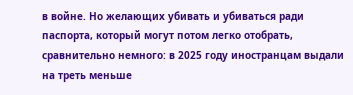в войне. Но желающих убивать и убиваться ради паспорта, который могут потом легко отобрать, сравнительно немного: в 2025 году иностранцам выдали на треть меньше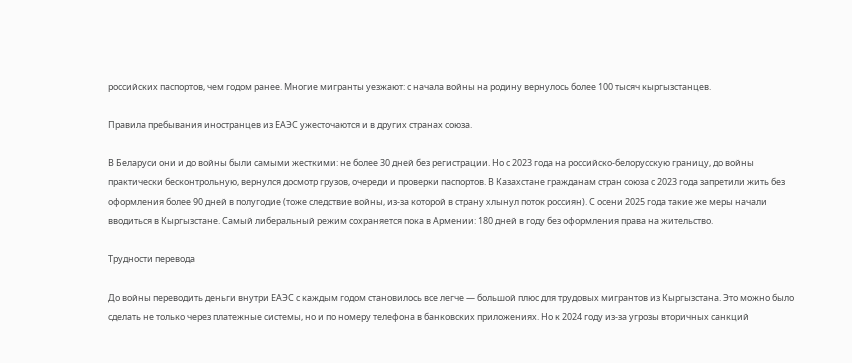российских паспортов, чем годом ранее. Многие мигранты уезжают: с начала войны на родину вернулось более 100 тысяч кыргызстанцев.

Правила пребывания иностранцев из ЕАЭС ужесточаются и в других странах союза.

В Беларуси они и до войны были самыми жесткими: не более 30 дней без регистрации. Но с 2023 года на российско-белорусскую границу, до войны практически бесконтрольную, вернулся досмотр грузов, очереди и проверки паспортов. В Казахстане гражданам стран союза с 2023 года запретили жить без оформления более 90 дней в полугодие (тоже следствие войны, из-за которой в страну хлынул поток россиян). С осени 2025 года такие же меры начали вводиться в Кыргызстане. Самый либеральный режим сохраняется пока в Армении: 180 дней в году без оформления права на жительство.

Трудности перевода

До войны переводить деньги внутри ЕАЭС с каждым годом становилось все легче — большой плюс для трудовых мигрантов из Кыргызстана. Это можно было сделать не только через платежные системы, но и по номеру телефона в банковских приложениях. Но к 2024 году из-за угрозы вторичных санкций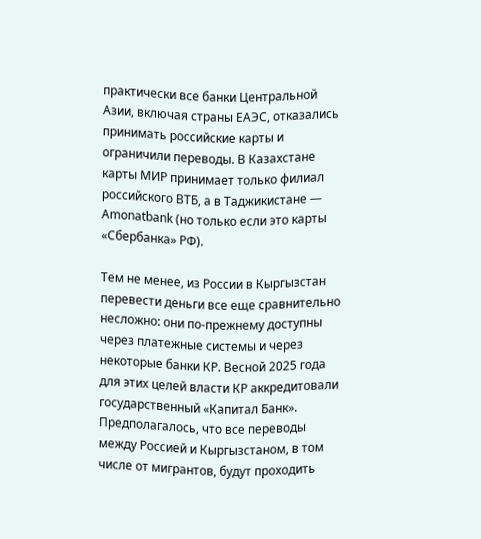практически все банки Центральной Азии, включая страны ЕАЭС, отказались принимать российские карты и ограничили переводы. В Казахстане карты МИР принимает только филиал российского ВТБ, а в Таджикистане — Amonatbank (но только если это карты «Сбербанка» РФ).

Тем не менее, из России в Кыргызстан перевести деньги все еще сравнительно несложно: они по-прежнему доступны через платежные системы и через некоторые банки КР. Весной 2025 года для этих целей власти КР аккредитовали государственный «Капитал Банк». Предполагалось, что все переводы между Россией и Кыргызстаном, в том числе от мигрантов, будут проходить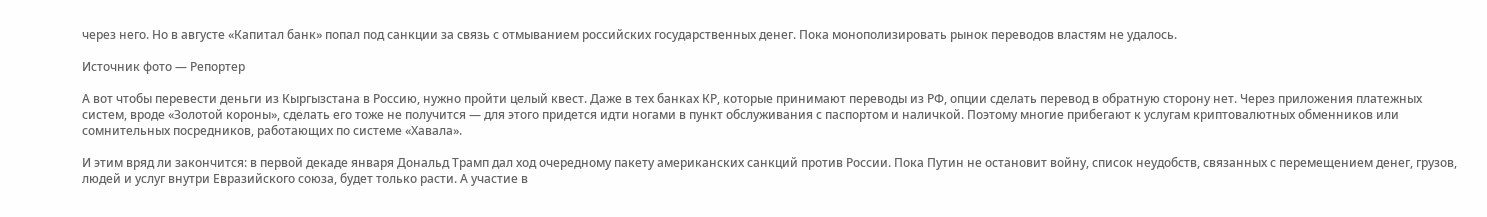через него. Но в августе «Капитал банк» попал под санкции за связь с отмыванием российских государственных денег. Пока монополизировать рынок переводов властям не удалось.

Источник фото — Репортер

А вот чтобы перевести деньги из Кыргызстана в Россию, нужно пройти целый квест. Даже в тех банках КР, которые принимают переводы из РФ, опции сделать перевод в обратную сторону нет. Через приложения платежных систем, вроде «Золотой короны», сделать его тоже не получится — для этого придется идти ногами в пункт обслуживания с паспортом и наличкой. Поэтому многие прибегают к услугам криптовалютных обменников или сомнительных посредников, работающих по системе «Хавала».

И этим вряд ли закончится: в первой декаде января Дональд Трамп дал ход очередному пакету американских санкций против России. Пока Путин не остановит войну, список неудобств, связанных с перемещением денег, грузов, людей и услуг внутри Евразийского союза, будет только расти. А участие в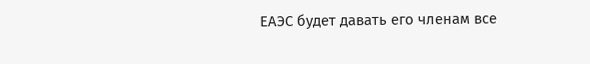ЕАЭС будет давать его членам все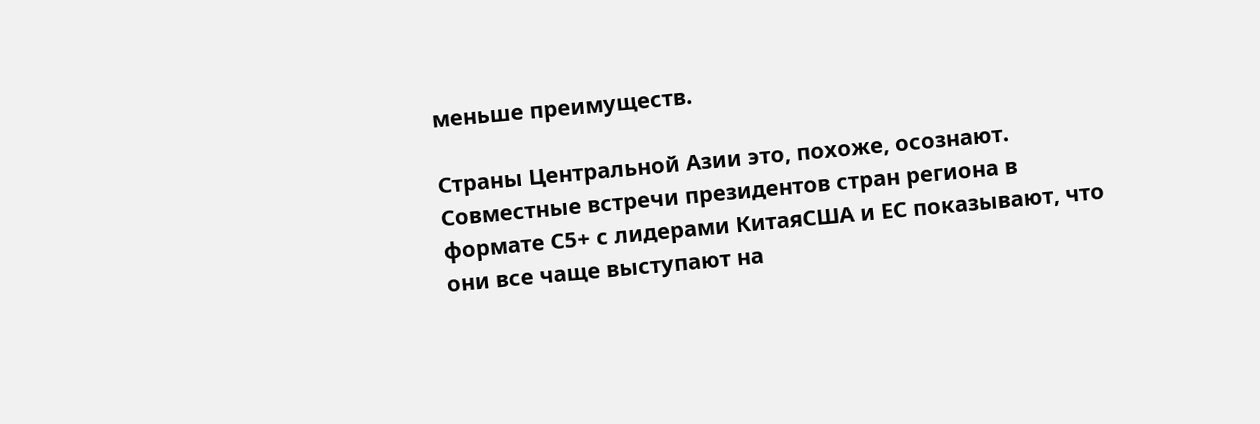меньше преимуществ.

Страны Центральной Азии это, похоже, осознают. Совместные встречи президентов стран региона в формате С5+ с лидерами КитаяСША и ЕС показывают, что они все чаще выступают на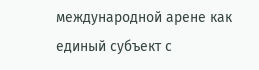международной арене как единый субъект с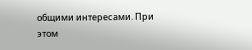общими интересами. При этом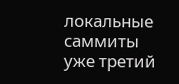локальные саммиты уже третий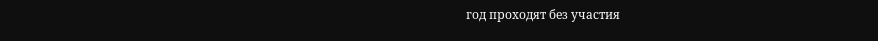год проходят без участия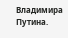Владимира Путина.